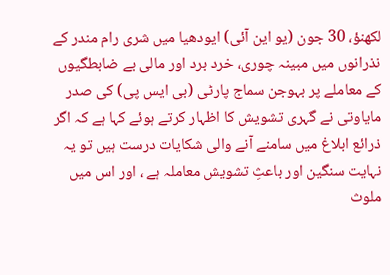لکھنؤ، 30 جون (یو این آئی) ایودھیا میں شری رام مندر کے نذرانوں میں مبینہ چوری، خرد برد اور مالی بے ضابطگیوں کے معاملے پر بہوجن سماج پارٹی (بی ایس پی) کی صدر مایاوتی نے گہری تشویش کا اظہار کرتے ہوئے کہا ہے کہ اگر ذرائع ابلاغ میں سامنے آنے والی شکایات درست ہیں تو یہ نہایت سنگین اور باعثِ تشویش معاملہ ہے ، اور اس میں ملوث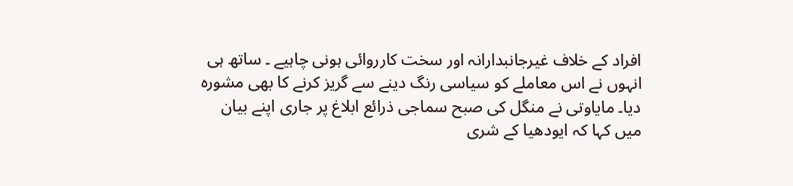افراد کے خلاف غیرجانبدارانہ اور سخت کارروائی ہونی چاہیے ۔ ساتھ ہی انہوں نے اس معاملے کو سیاسی رنگ دینے سے گریز کرنے کا بھی مشورہ دیا۔ مایاوتی نے منگل کی صبح سماجی ذرائع ابلاغ پر جاری اپنے بیان میں کہا کہ ایودھیا کے شری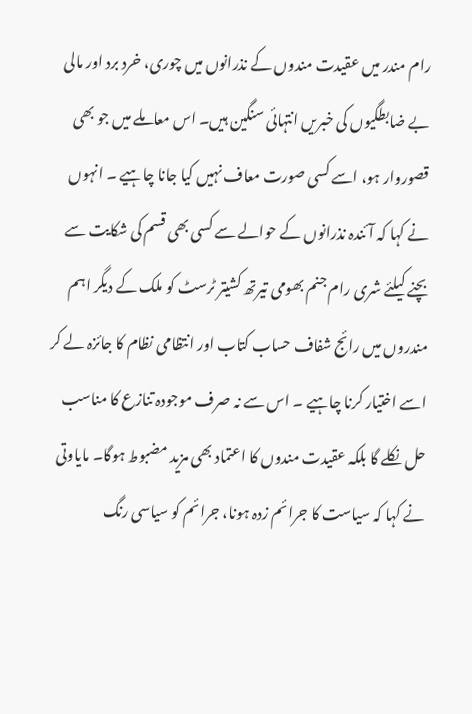رام مندر میں عقیدت مندوں کے نذرانوں میں چوری، خرد برد اور مالی بے ضابطگیوں کی خبریں انتہائی سنگین ہیں۔ اس معاملے میں جو بھی قصوروار ہو، اسے کسی صورت معاف نہیں کیا جانا چاہیے ۔ انہوں نے کہا کہ آئندہ نذرانوں کے حوالے سے کسی بھی قسم کی شکایت سے بچنے کیلئے شری رام جنم بھومی تیرتھ کشیتر ٹرسٹ کو ملک کے دیگر اہم مندروں میں رائج شفاف حساب کتاب اور انتظامی نظام کا جائزہ لے کر اسے اختیار کرنا چاہیے ۔ اس سے نہ صرف موجودہ تنازع کا مناسب حل نکلے گا بلکہ عقیدت مندوں کا اعتماد بھی مزید مضبوط ہوگا۔ مایاوتی نے کہا کہ سیاست کا جرائم زدہ ہونا، جرائم کو سیاسی رنگ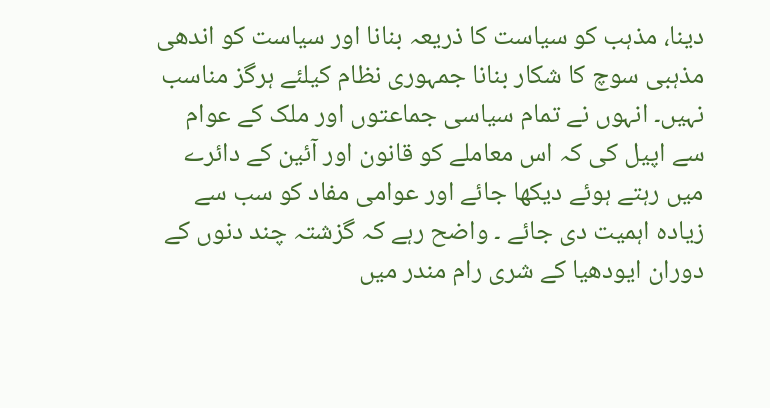دینا، مذہب کو سیاست کا ذریعہ بنانا اور سیاست کو اندھی مذہبی سوچ کا شکار بنانا جمہوری نظام کیلئے ہرگز مناسب نہیں۔ انہوں نے تمام سیاسی جماعتوں اور ملک کے عوام سے اپیل کی کہ اس معاملے کو قانون اور آئین کے دائرے میں رہتے ہوئے دیکھا جائے اور عوامی مفاد کو سب سے زیادہ اہمیت دی جائے ۔ واضح رہے کہ گزشتہ چند دنوں کے دوران ایودھیا کے شری رام مندر میں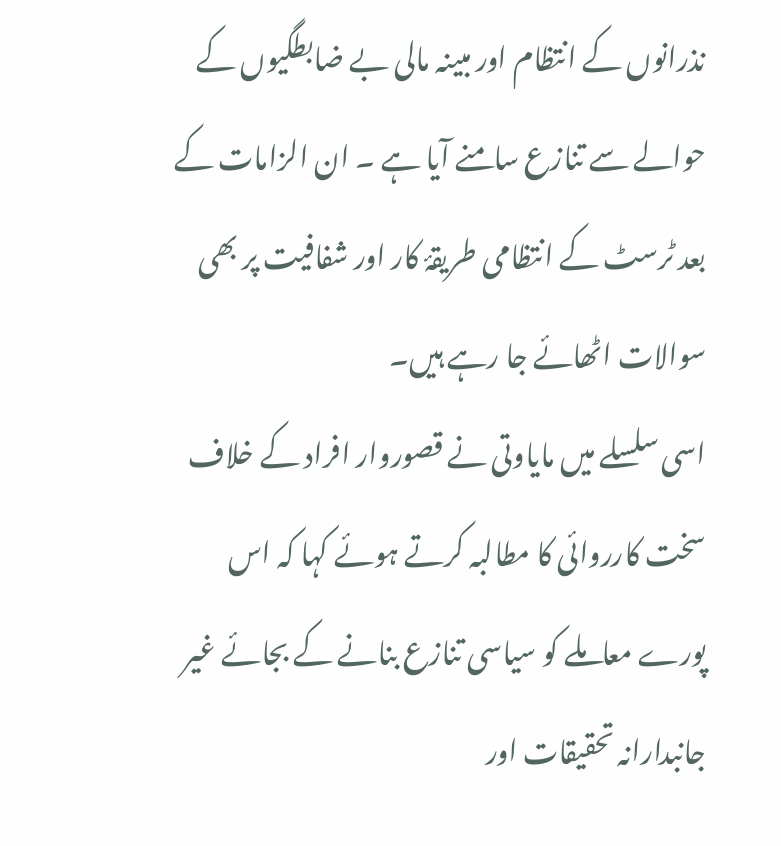نذرانوں کے انتظام اور مبینہ مالی بے ضابطگیوں کے حوالے سے تنازع سامنے آیا ہے ۔ ان الزامات کے بعد ٹرسٹ کے انتظامی طریقۂ کار اور شفافیت پر بھی سوالات اٹھائے جا رہے ہیں۔
اسی سلسلے میں مایاوتی نے قصوروار افراد کے خلاف سخت کارروائی کا مطالبہ کرتے ہوئے کہا کہ اس پورے معاملے کو سیاسی تنازع بنانے کے بجائے غیر جانبدارانہ تحقیقات اور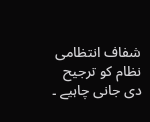شفاف انتظامی نظام کو ترجیح دی جانی چاہیے ۔